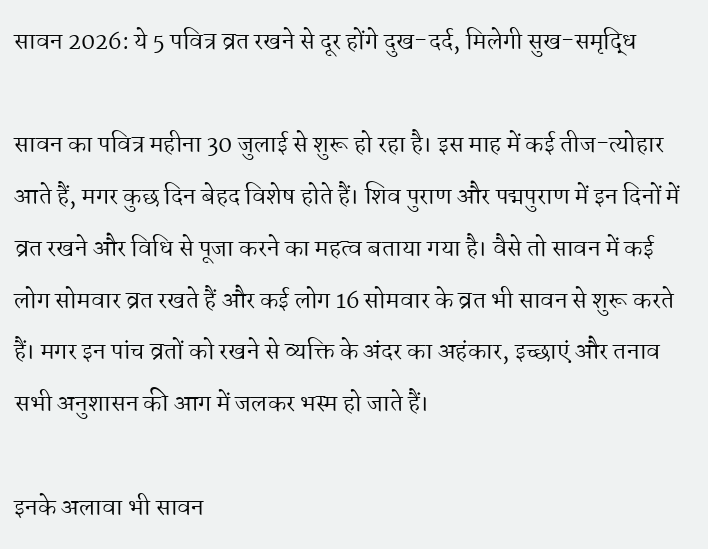सावन 2026: ये 5 पवित्र व्रत रखने से दूर होंगे दुख-दर्द, मिलेगी सुख-समृद्धि

सावन का पवित्र महीना 30 जुलाई से शुरू हो रहा है। इस माह में कई तीज-त्योहार आते हैं, मगर कुछ दिन बेहद विशेष होते हैं। शिव पुराण और पद्मपुराण में इन दिनों में व्रत रखने और विधि से पूजा करने का महत्व बताया गया है। वैसे तो सावन में कई लोग सोमवार व्रत रखते हैं और कई लोग 16 सोमवार के व्रत भी सावन से शुरू करते हैं। मगर इन पांच व्रतों को रखने से व्यक्ति के अंदर का अहंकार, इच्छाएं और तनाव सभी अनुशासन की आग में जलकर भस्म हो जाते हैं।

इनके अलावा भी सावन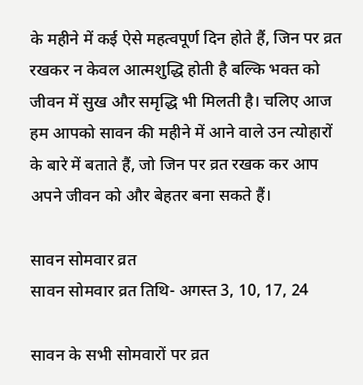के महीने में कई ऐसे महत्‍वपूर्ण दिन होते हैं, जिन पर व्रत रखकर न केवल आत्‍मशुद्धि होती है बल्कि भक्‍त को जीवन में सुख और समृद्धि भी मिलती है। चलिए आज हम आपको सावन की महीने में आने वाले उन त्‍योहारों के बारे में बताते हैं, जो जिन पर व्रत रखक कर आप अपने जीवन को और बेहतर बना सकते हैं।

सावन सोमवार व्रत
सावन सोमवार व्रत तिथि- अगस्‍त 3, 10, 17, 24

सावन के सभी सोमवारों पर व्रत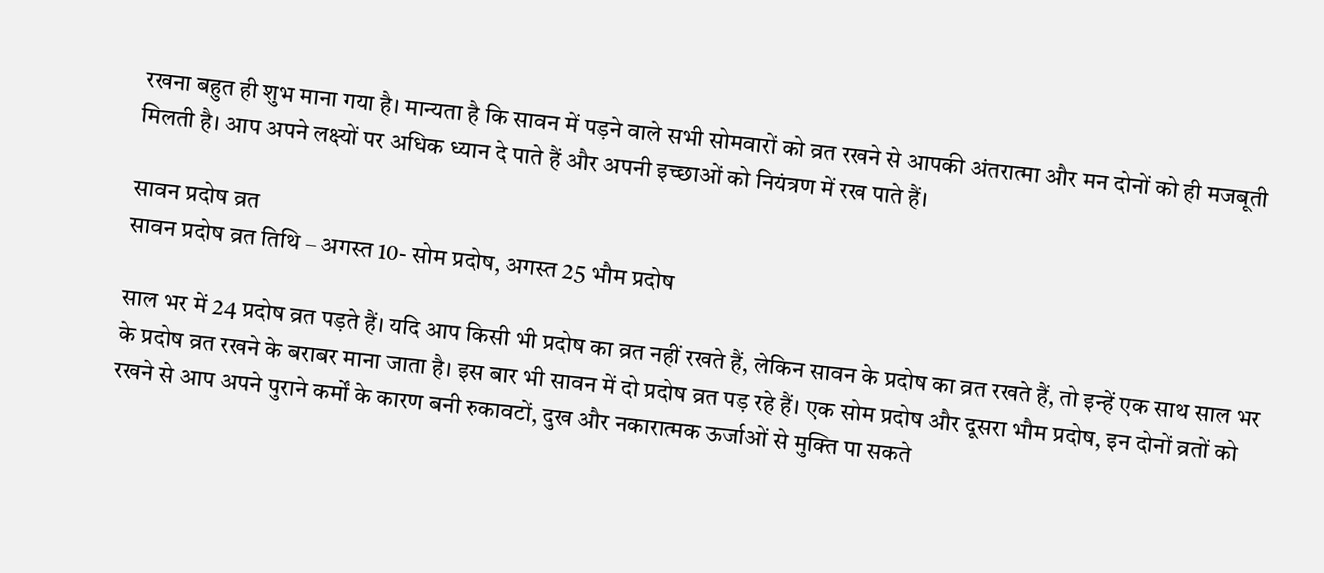रखना बहुत ही शुभ माना गया है। मान्‍यता है कि सावन में पड़ने वाले सभी सोमवारों को व्रत रखने से आपकी अंतरात्मा और मन दोनों को ही मजबूती मिलती है। आप अपने लक्ष्‍यों पर अधिक ध्‍यान दे पाते हैं और अपनी इच्‍छाओं को नियंत्रण में रख पाते हैं।

सावन प्रदोष व्रत
सावन प्रदोष व्रत तिथि – अगस्‍त 10- सोम प्रदोष, अगस्‍त 25 भौम प्रदोष

साल भर में 24 प्रदोष व्रत पड़ते हैं। यदि आप किसी भी प्रदोष का व्रत नहीं रखते हैं, लेकिन सावन के प्रदोष का व्रत रखते हैं, तो इन्‍हें एक साथ साल भर के प्रदोष व्रत रखने के बराबर माना जाता है। इस बार भी सावन में दो प्रदोष व्रत पड़ रहे हैं। एक सोम प्रदोष और दूसरा भौम प्रदोष, इन दोनों व्रतों को रखने से आप अपने पुराने कर्मों के कारण बनी रुकावटों, दुख और नकारात्मक ऊर्जाओं से मुक्ति पा सकते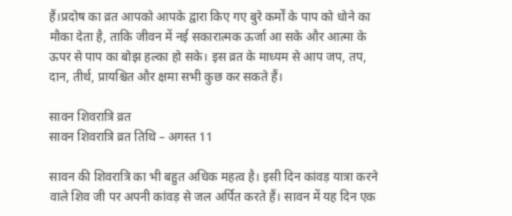हैं।प्रदोष का व्रत आपको आपके द्वारा किए गए बुरे कर्मों के पाप को धोने का मौका देता है, ताकि जीवन में नई सकारात्मक ऊर्जा आ सके और आत्मा के ऊपर से पाप का बोझ हल्का हो सके। इस व्रत के माध्यम से आप जप, तप, दान, तीर्थ, प्रायश्चित और क्षमा सभी कुछ कर सकते हैं।

सावन शिवरात्रि व्रत
सावन शिवरात्रि व्रत तिथि – अगस्‍त 11

सावन की शिवरात्रि का भी बहुत अधिक महत्‍व है। इसी दिन कांवड़ यात्रा करने वाले शिव जी पर अपनी कांवड़ से जल अर्पित करते हैं। सावन में यह दिन एक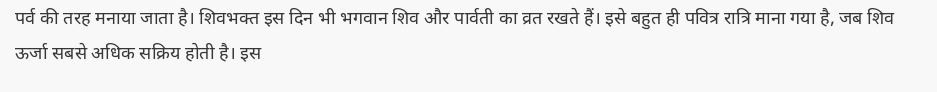पर्व की तरह मनाया जाता है। शिवभक्त इस दिन भी भगवान शिव और पार्वती का व्रत रखते हैं। इसे बहुत ही पवित्र रात्रि माना गया है, जब शिव ऊर्जा सबसे अधिक सक्रिय होती है। इस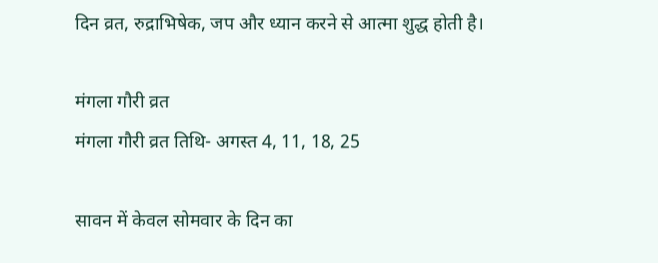दिन व्रत, रुद्राभिषेक, जप और ध्यान करने से आत्मा शुद्ध होती है।

मंगला गौरी व्रत
मंगला गौरी व्रत तिथि- अगस्‍त 4, 11, 18, 25

सावन में केवल सोमवार के दिन का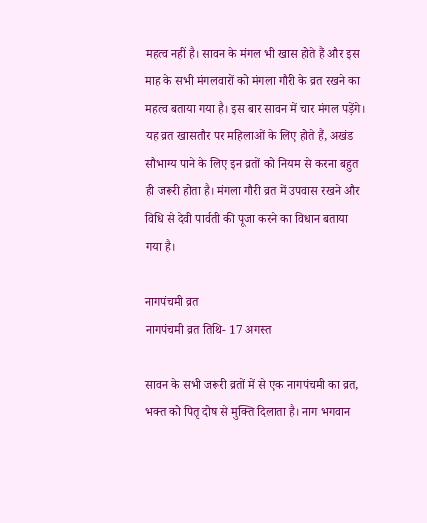महत्व नहीं है। सावन के मंगल भी खास होते हैं और इस माह के सभी मंगलवारों को मंगला गौरी के व्रत रखने का महत्व बताया गया है। इस बार सावन में चार मंगल पड़ेंगे। यह व्रत खासतौर पर महिलाओं के लिए होते हैं, अखंड सौभाग्य पाने के लिए इन व्रतों को नियम से करना बहुत ही जरूरी होता है। मंगला गौरी व्रत में उपवास रखने और विधि से देवी पार्वती की पूजा करने का विधान बताया गया है।

नागपंचमी व्रत
नागपंचमी व्रत तिथि- 17 अगस्त

सावन के सभी जरूरी व्रतों में से एक नागपंचमी का व्रत, भक्‍त को पितृ दोष से मुक्ति दिलाता है। नाग भगवान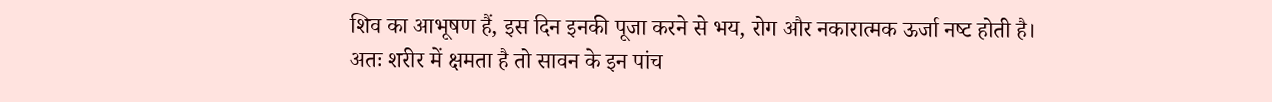शिव का आभूषण हैं, इस दिन इनकी पूजा करने से भय, रोग और नकारात्‍मक ऊर्जा नष्‍ट होती है।
अतः शरीर में क्षमता है तो सावन के इन पांच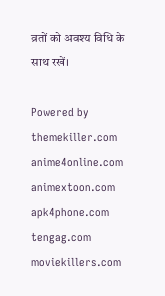व्रतों को अवश्य विधि के साथ रखें।

Powered by themekiller.com anime4online.com animextoon.com apk4phone.com tengag.com moviekillers.com